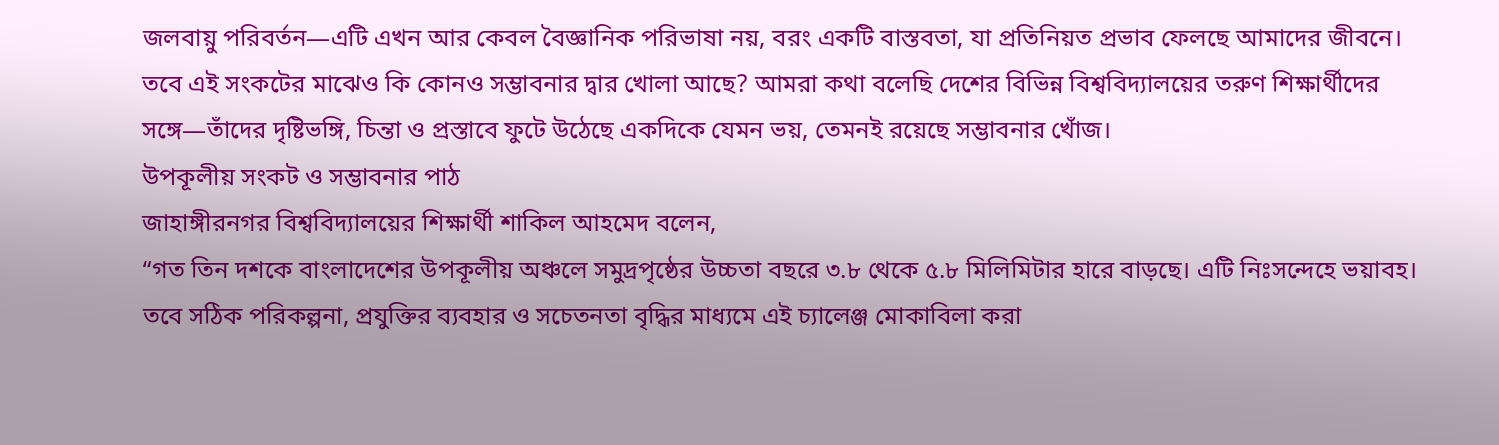জলবায়ু পরিবর্তন—এটি এখন আর কেবল বৈজ্ঞানিক পরিভাষা নয়, বরং একটি বাস্তবতা, যা প্রতিনিয়ত প্রভাব ফেলছে আমাদের জীবনে।
তবে এই সংকটের মাঝেও কি কোনও সম্ভাবনার দ্বার খোলা আছে? আমরা কথা বলেছি দেশের বিভিন্ন বিশ্ববিদ্যালয়ের তরুণ শিক্ষার্থীদের সঙ্গে—তাঁদের দৃষ্টিভঙ্গি, চিন্তা ও প্রস্তাবে ফুটে উঠেছে একদিকে যেমন ভয়, তেমনই রয়েছে সম্ভাবনার খোঁজ।
উপকূলীয় সংকট ও সম্ভাবনার পাঠ
জাহাঙ্গীরনগর বিশ্ববিদ্যালয়ের শিক্ষার্থী শাকিল আহমেদ বলেন,
“গত তিন দশকে বাংলাদেশের উপকূলীয় অঞ্চলে সমুদ্রপৃষ্ঠের উচ্চতা বছরে ৩.৮ থেকে ৫.৮ মিলিমিটার হারে বাড়ছে। এটি নিঃসন্দেহে ভয়াবহ। তবে সঠিক পরিকল্পনা, প্রযুক্তির ব্যবহার ও সচেতনতা বৃদ্ধির মাধ্যমে এই চ্যালেঞ্জ মোকাবিলা করা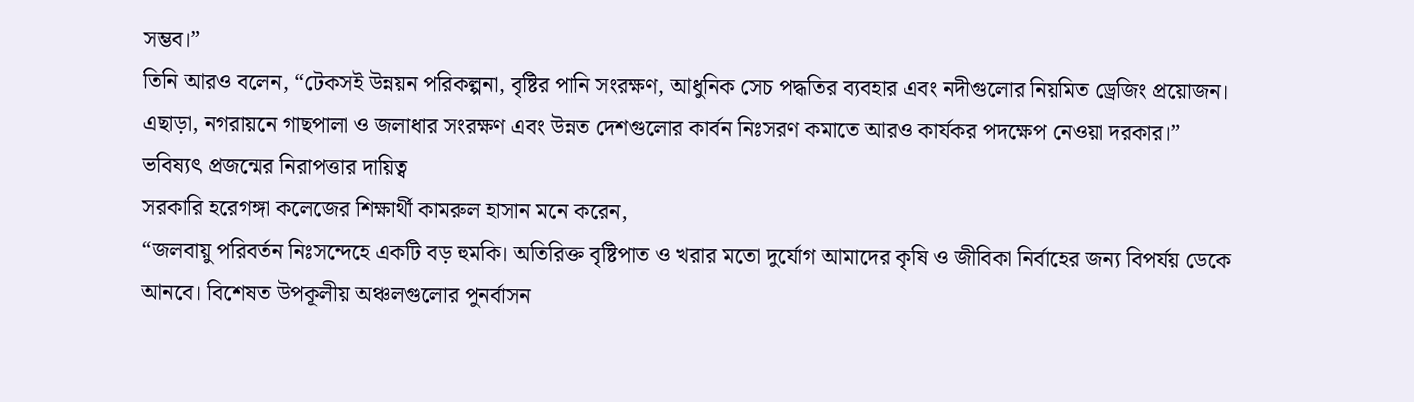সম্ভব।”
তিনি আরও বলেন, “টেকসই উন্নয়ন পরিকল্পনা, বৃষ্টির পানি সংরক্ষণ, আধুনিক সেচ পদ্ধতির ব্যবহার এবং নদীগুলোর নিয়মিত ড্রেজিং প্রয়োজন। এছাড়া, নগরায়নে গাছপালা ও জলাধার সংরক্ষণ এবং উন্নত দেশগুলোর কার্বন নিঃসরণ কমাতে আরও কার্যকর পদক্ষেপ নেওয়া দরকার।”
ভবিষ্যৎ প্রজন্মের নিরাপত্তার দায়িত্ব
সরকারি হরেগঙ্গা কলেজের শিক্ষার্থী কামরুল হাসান মনে করেন,
“জলবায়ু পরিবর্তন নিঃসন্দেহে একটি বড় হুমকি। অতিরিক্ত বৃষ্টিপাত ও খরার মতো দুর্যোগ আমাদের কৃষি ও জীবিকা নির্বাহের জন্য বিপর্যয় ডেকে আনবে। বিশেষত উপকূলীয় অঞ্চলগুলোর পুনর্বাসন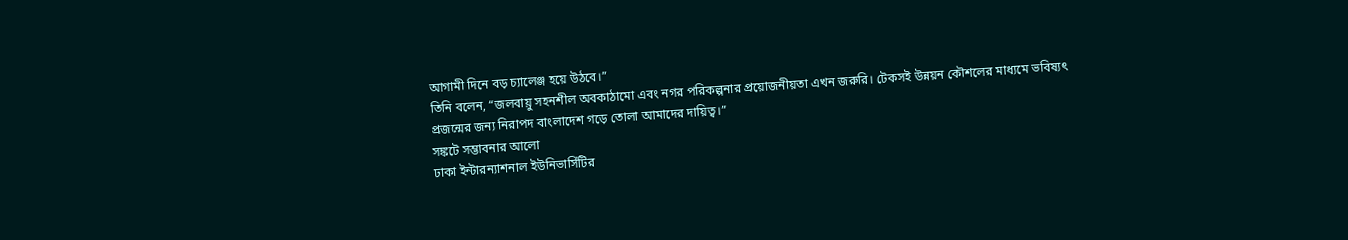আগামী দিনে বড় চ্যালেঞ্জ হয়ে উঠবে।”
তিনি বলেন, “জলবায়ু সহনশীল অবকাঠামো এবং নগর পরিকল্পনার প্রয়োজনীয়তা এখন জরুরি। টেকসই উন্নয়ন কৌশলের মাধ্যমে ভবিষ্যৎ প্রজন্মের জন্য নিরাপদ বাংলাদেশ গড়ে তোলা আমাদের দায়িত্ব।”
সঙ্কটে সম্ভাবনার আলো
ঢাকা ইন্টারন্যাশনাল ইউনিভার্সিটির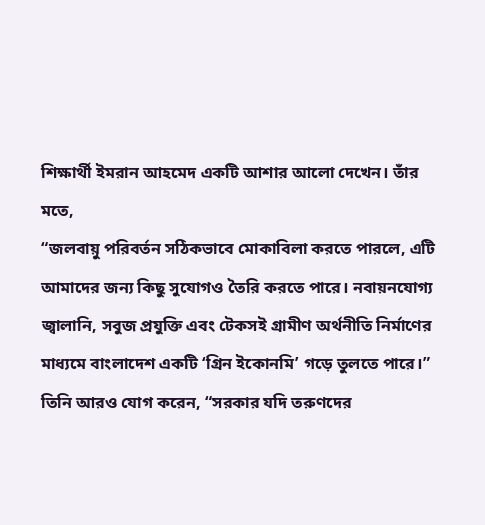শিক্ষার্থী ইমরান আহমেদ একটি আশার আলো দেখেন। তাঁর মতে,
“জলবায়ু পরিবর্তন সঠিকভাবে মোকাবিলা করতে পারলে, এটি আমাদের জন্য কিছু সুযোগও তৈরি করতে পারে। নবায়নযোগ্য জ্বালানি, সবুজ প্রযুক্তি এবং টেকসই গ্রামীণ অর্থনীতি নির্মাণের মাধ্যমে বাংলাদেশ একটি ‘গ্রিন ইকোনমি’ গড়ে তুলতে পারে।”
তিনি আরও যোগ করেন, “সরকার যদি তরুণদের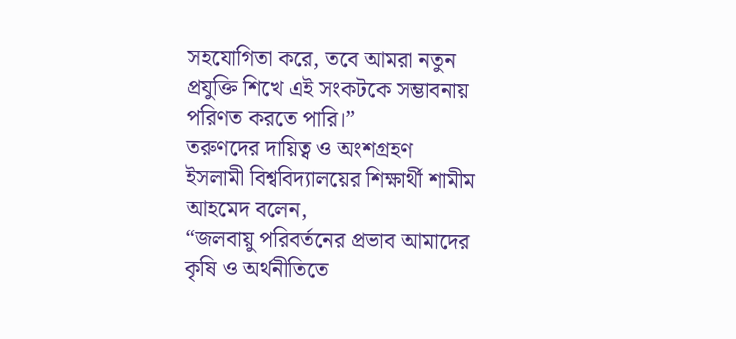সহযোগিতা করে, তবে আমরা নতুন প্রযুক্তি শিখে এই সংকটকে সম্ভাবনায় পরিণত করতে পারি।”
তরুণদের দায়িত্ব ও অংশগ্রহণ
ইসলামী বিশ্ববিদ্যালয়ের শিক্ষার্থী শামীম আহমেদ বলেন,
“জলবায়ু পরিবর্তনের প্রভাব আমাদের কৃষি ও অর্থনীতিতে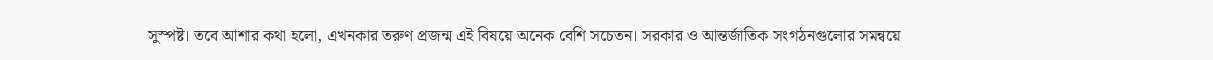সুস্পষ্ট। তবে আশার কথা হলো, এখনকার তরুণ প্রজন্ম এই বিষয়ে অনেক বেশি সচেতন। সরকার ও আন্তর্জাতিক সংগঠনগুলোর সমন্বয়ে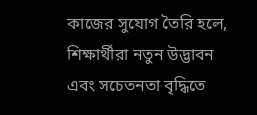কাজের সুযোগ তৈরি হলে, শিক্ষার্থীরা নতুন উদ্ভাবন এবং সচেতনতা বৃদ্ধিতে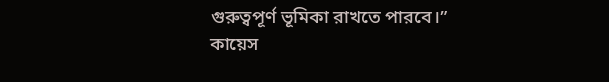গুরুত্বপূর্ণ ভূমিকা রাখতে পারবে।”
কায়েস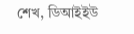শেখ, ডিআইইউ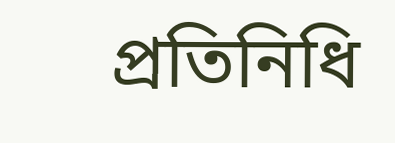প্রতিনিধি